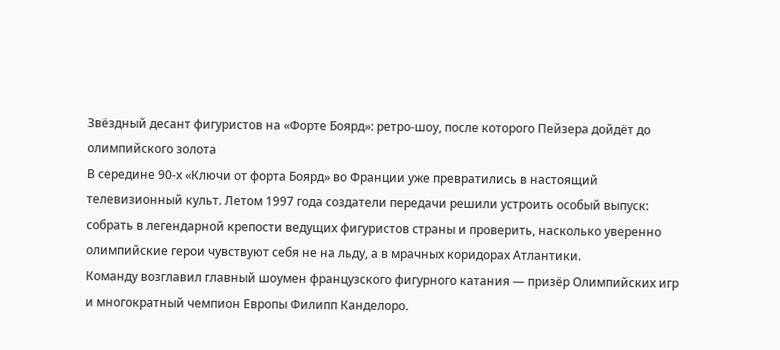Звёздный десант фигуристов на «Форте Боярд»: ретро-шоу, после которого Пейзера дойдёт до олимпийского золота
В середине 90‑х «Ключи от форта Боярд» во Франции уже превратились в настоящий телевизионный культ. Летом 1997 года создатели передачи решили устроить особый выпуск: собрать в легендарной крепости ведущих фигуристов страны и проверить, насколько уверенно олимпийские герои чувствуют себя не на льду, а в мрачных коридорах Атлантики.
Команду возглавил главный шоумен французского фигурного катания — призёр Олимпийских игр и многократный чемпион Европы Филипп Канделоро.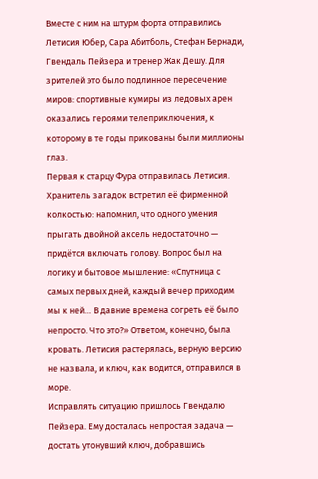Вместе с ним на штурм форта отправились Летисия Юбер, Сара Абитболь, Стефан Бернади, Гвендаль Пейзера и тренер Жак Дешу. Для зрителей это было подлинное пересечение миров: спортивные кумиры из ледовых арен оказались героями телеприключения, к которому в те годы прикованы были миллионы глаз.
Первая к старцу Фура отправилась Летисия. Хранитель загадок встретил её фирменной колкостью: напомнил, что одного умения прыгать двойной аксель недостаточно — придётся включать голову. Вопрос был на логику и бытовое мышление: «Спутница с самых первых дней, каждый вечер приходим мы к ней… В давние времена согреть её было непросто. Что это?» Ответом, конечно, была кровать. Летисия растерялась, верную версию не назвала, и ключ, как водится, отправился в море.
Исправлять ситуацию пришлось Гвендалю Пейзера. Ему досталась непростая задача — достать утонувший ключ, добравшись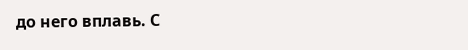до него вплавь. С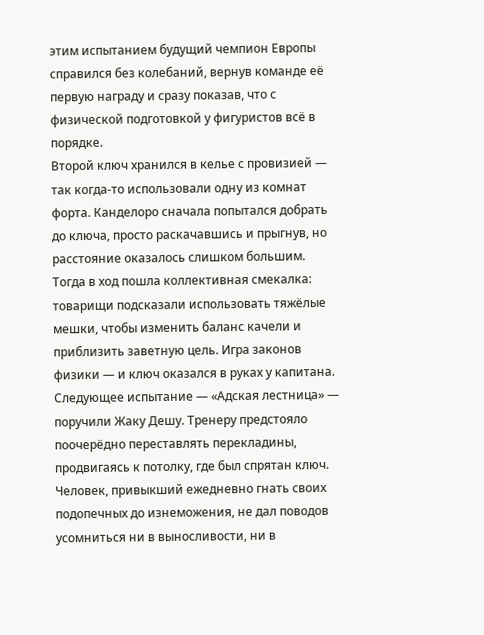этим испытанием будущий чемпион Европы справился без колебаний, вернув команде её первую награду и сразу показав, что с физической подготовкой у фигуристов всё в порядке.
Второй ключ хранился в келье с провизией — так когда‑то использовали одну из комнат форта. Канделоро сначала попытался добрать до ключа, просто раскачавшись и прыгнув, но расстояние оказалось слишком большим. Тогда в ход пошла коллективная смекалка: товарищи подсказали использовать тяжёлые мешки, чтобы изменить баланс качели и приблизить заветную цель. Игра законов физики — и ключ оказался в руках у капитана.
Следующее испытание — «Адская лестница» — поручили Жаку Дешу. Тренеру предстояло поочерёдно переставлять перекладины, продвигаясь к потолку, где был спрятан ключ. Человек, привыкший ежедневно гнать своих подопечных до изнеможения, не дал поводов усомниться ни в выносливости, ни в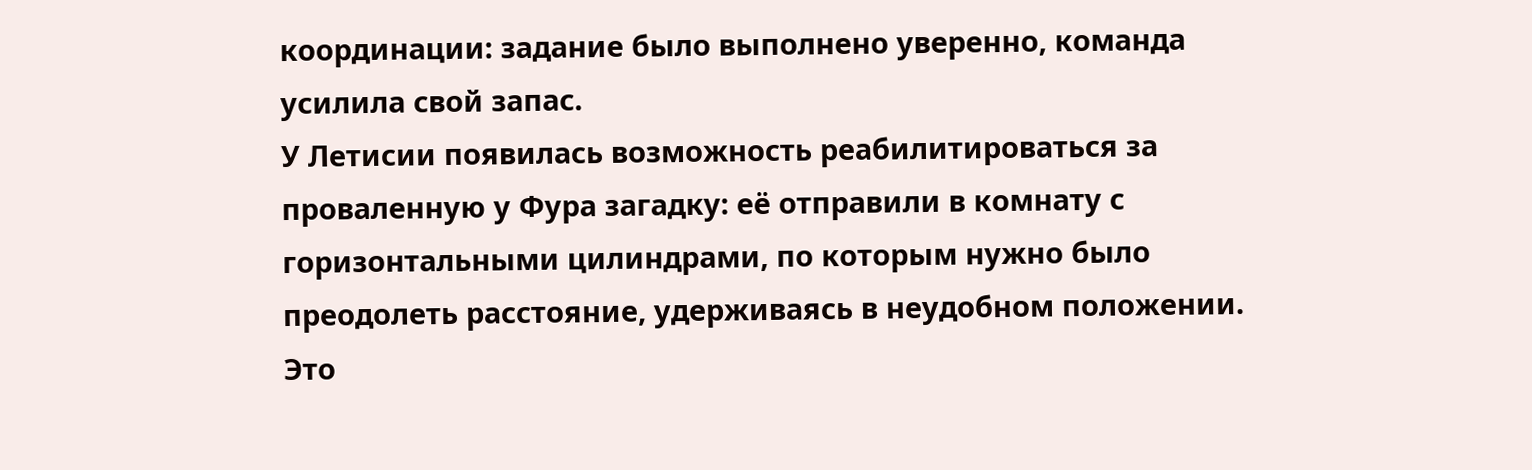координации: задание было выполнено уверенно, команда усилила свой запас.
У Летисии появилась возможность реабилитироваться за проваленную у Фура загадку: её отправили в комнату с горизонтальными цилиндрами, по которым нужно было преодолеть расстояние, удерживаясь в неудобном положении. Это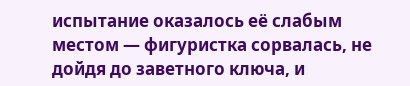испытание оказалось её слабым местом — фигуристка сорвалась, не дойдя до заветного ключа, и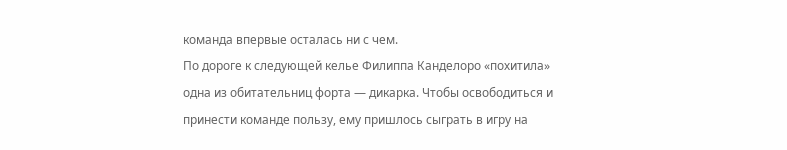команда впервые осталась ни с чем.
По дороге к следующей келье Филиппа Канделоро «похитила» одна из обитательниц форта — дикарка. Чтобы освободиться и принести команде пользу, ему пришлось сыграть в игру на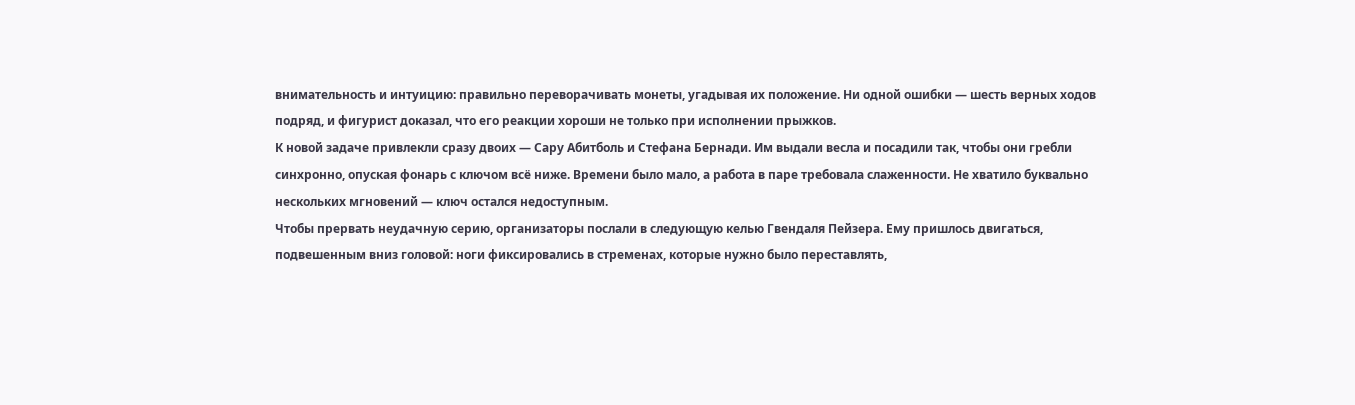внимательность и интуицию: правильно переворачивать монеты, угадывая их положение. Ни одной ошибки — шесть верных ходов подряд, и фигурист доказал, что его реакции хороши не только при исполнении прыжков.
К новой задаче привлекли сразу двоих — Сару Абитболь и Стефана Бернади. Им выдали весла и посадили так, чтобы они гребли синхронно, опуская фонарь с ключом всё ниже. Времени было мало, а работа в паре требовала слаженности. Не хватило буквально нескольких мгновений — ключ остался недоступным.
Чтобы прервать неудачную серию, организаторы послали в следующую келью Гвендаля Пейзера. Ему пришлось двигаться, подвешенным вниз головой: ноги фиксировались в стременах, которые нужно было переставлять,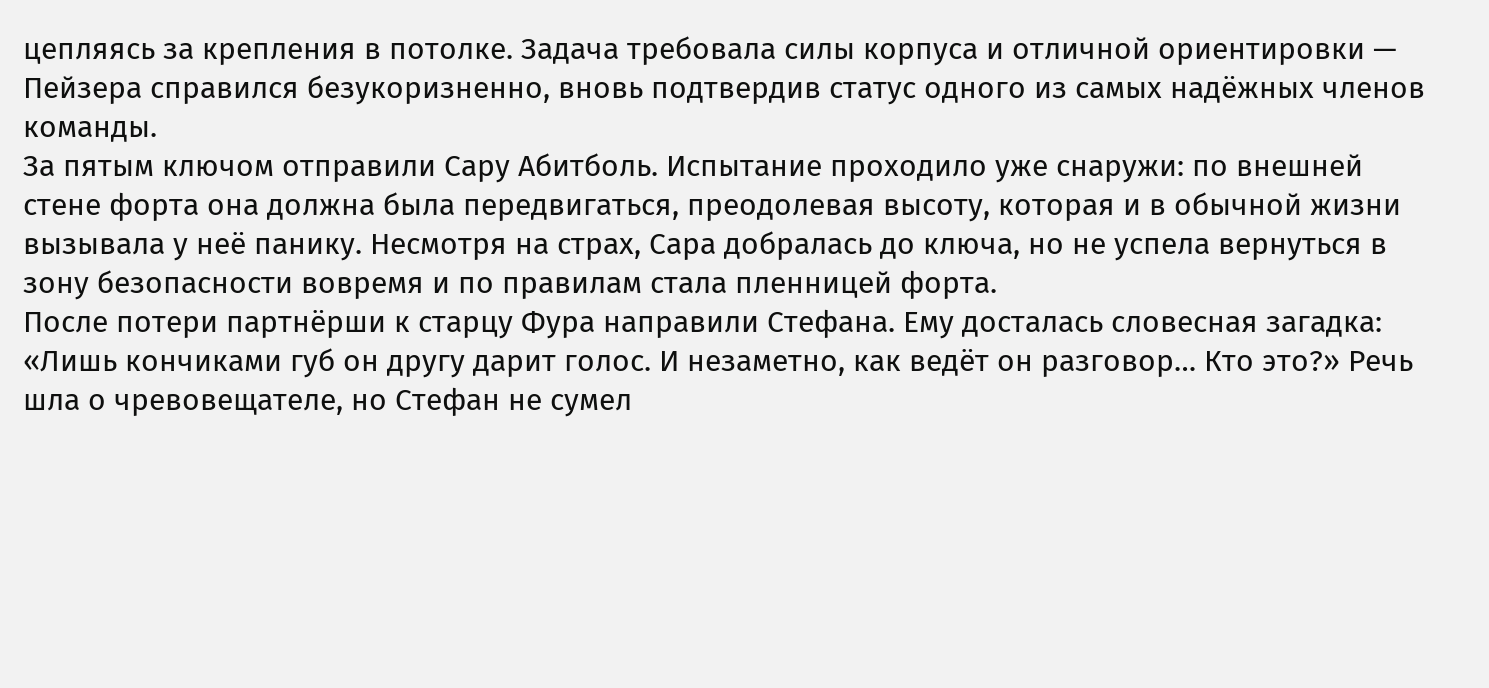цепляясь за крепления в потолке. Задача требовала силы корпуса и отличной ориентировки — Пейзера справился безукоризненно, вновь подтвердив статус одного из самых надёжных членов команды.
За пятым ключом отправили Сару Абитболь. Испытание проходило уже снаружи: по внешней стене форта она должна была передвигаться, преодолевая высоту, которая и в обычной жизни вызывала у неё панику. Несмотря на страх, Сара добралась до ключа, но не успела вернуться в зону безопасности вовремя и по правилам стала пленницей форта.
После потери партнёрши к старцу Фура направили Стефана. Ему досталась словесная загадка: «Лишь кончиками губ он другу дарит голос. И незаметно, как ведёт он разговор… Кто это?» Речь шла о чревовещателе, но Стефан не сумел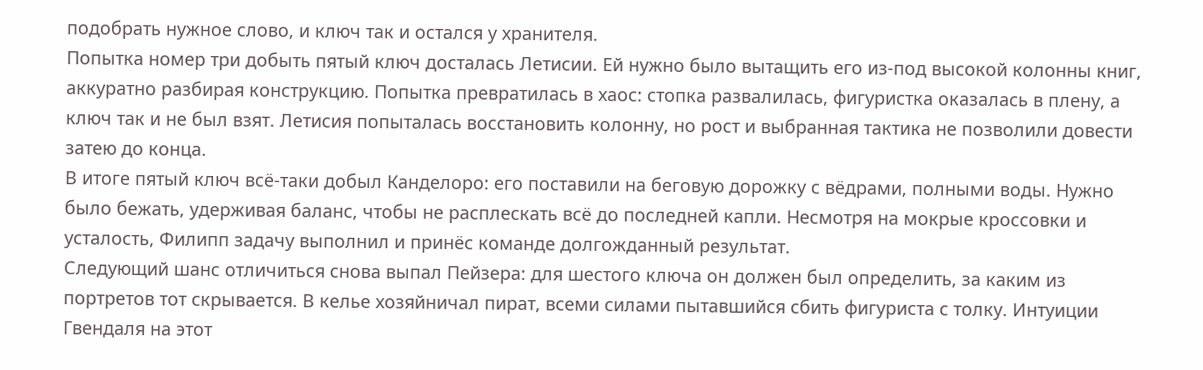подобрать нужное слово, и ключ так и остался у хранителя.
Попытка номер три добыть пятый ключ досталась Летисии. Ей нужно было вытащить его из‑под высокой колонны книг, аккуратно разбирая конструкцию. Попытка превратилась в хаос: стопка развалилась, фигуристка оказалась в плену, а ключ так и не был взят. Летисия попыталась восстановить колонну, но рост и выбранная тактика не позволили довести затею до конца.
В итоге пятый ключ всё‑таки добыл Канделоро: его поставили на беговую дорожку с вёдрами, полными воды. Нужно было бежать, удерживая баланс, чтобы не расплескать всё до последней капли. Несмотря на мокрые кроссовки и усталость, Филипп задачу выполнил и принёс команде долгожданный результат.
Следующий шанс отличиться снова выпал Пейзера: для шестого ключа он должен был определить, за каким из портретов тот скрывается. В келье хозяйничал пират, всеми силами пытавшийся сбить фигуриста с толку. Интуиции Гвендаля на этот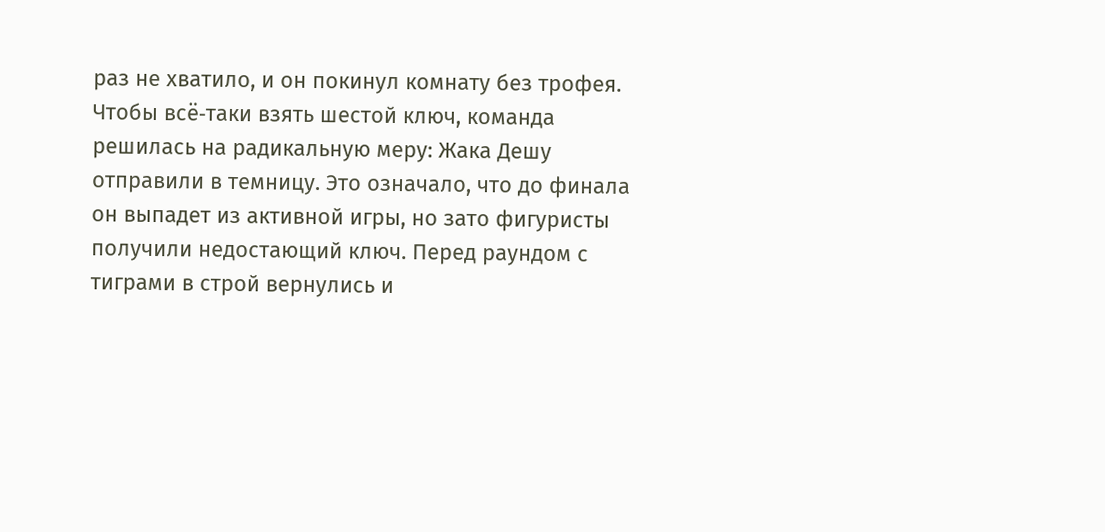раз не хватило, и он покинул комнату без трофея.
Чтобы всё‑таки взять шестой ключ, команда решилась на радикальную меру: Жака Дешу отправили в темницу. Это означало, что до финала он выпадет из активной игры, но зато фигуристы получили недостающий ключ. Перед раундом с тиграми в строй вернулись и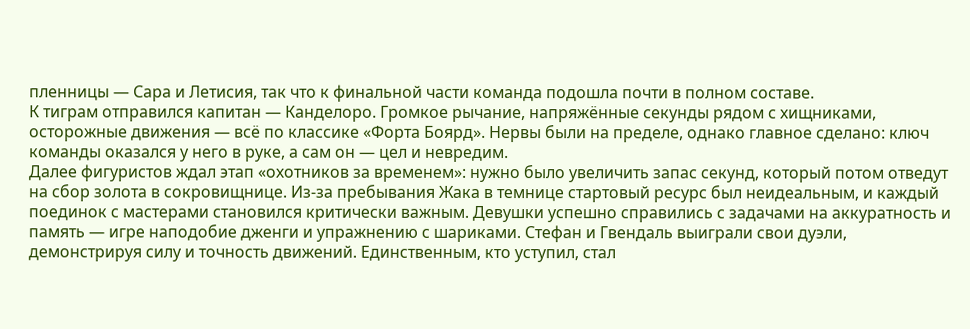пленницы — Сара и Летисия, так что к финальной части команда подошла почти в полном составе.
К тиграм отправился капитан — Канделоро. Громкое рычание, напряжённые секунды рядом с хищниками, осторожные движения — всё по классике «Форта Боярд». Нервы были на пределе, однако главное сделано: ключ команды оказался у него в руке, а сам он — цел и невредим.
Далее фигуристов ждал этап «охотников за временем»: нужно было увеличить запас секунд, который потом отведут на сбор золота в сокровищнице. Из‑за пребывания Жака в темнице стартовый ресурс был неидеальным, и каждый поединок с мастерами становился критически важным. Девушки успешно справились с задачами на аккуратность и память — игре наподобие дженги и упражнению с шариками. Стефан и Гвендаль выиграли свои дуэли, демонстрируя силу и точность движений. Единственным, кто уступил, стал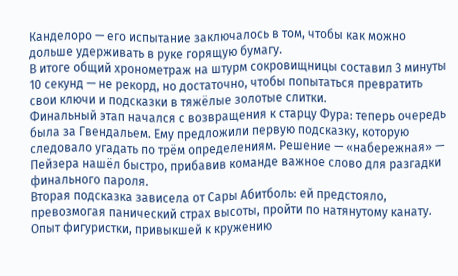Канделоро — его испытание заключалось в том, чтобы как можно дольше удерживать в руке горящую бумагу.
В итоге общий хронометраж на штурм сокровищницы составил 3 минуты 10 секунд — не рекорд, но достаточно, чтобы попытаться превратить свои ключи и подсказки в тяжёлые золотые слитки.
Финальный этап начался с возвращения к старцу Фура: теперь очередь была за Гвендальем. Ему предложили первую подсказку, которую следовало угадать по трём определениям. Решение — «набережная» — Пейзера нашёл быстро, прибавив команде важное слово для разгадки финального пароля.
Вторая подсказка зависела от Сары Абитболь: ей предстояло, превозмогая панический страх высоты, пройти по натянутому канату. Опыт фигуристки, привыкшей к кружению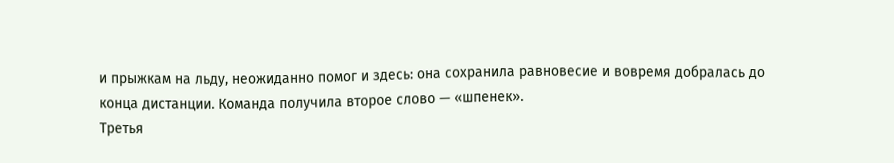и прыжкам на льду, неожиданно помог и здесь: она сохранила равновесие и вовремя добралась до конца дистанции. Команда получила второе слово — «шпенек».
Третья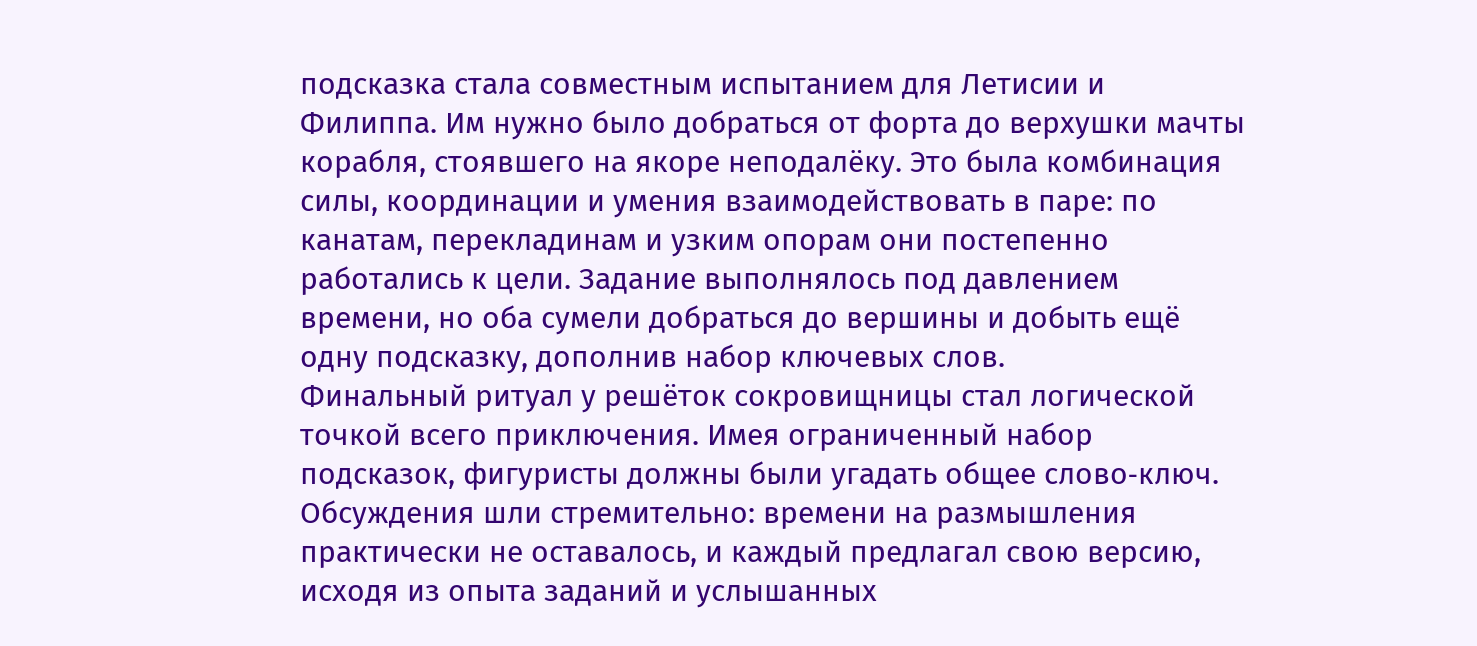подсказка стала совместным испытанием для Летисии и Филиппа. Им нужно было добраться от форта до верхушки мачты корабля, стоявшего на якоре неподалёку. Это была комбинация силы, координации и умения взаимодействовать в паре: по канатам, перекладинам и узким опорам они постепенно работались к цели. Задание выполнялось под давлением времени, но оба сумели добраться до вершины и добыть ещё одну подсказку, дополнив набор ключевых слов.
Финальный ритуал у решёток сокровищницы стал логической точкой всего приключения. Имея ограниченный набор подсказок, фигуристы должны были угадать общее слово‑ключ. Обсуждения шли стремительно: времени на размышления практически не оставалось, и каждый предлагал свою версию, исходя из опыта заданий и услышанных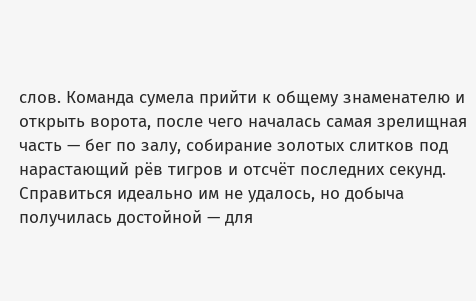слов. Команда сумела прийти к общему знаменателю и открыть ворота, после чего началась самая зрелищная часть — бег по залу, собирание золотых слитков под нарастающий рёв тигров и отсчёт последних секунд. Справиться идеально им не удалось, но добыча получилась достойной — для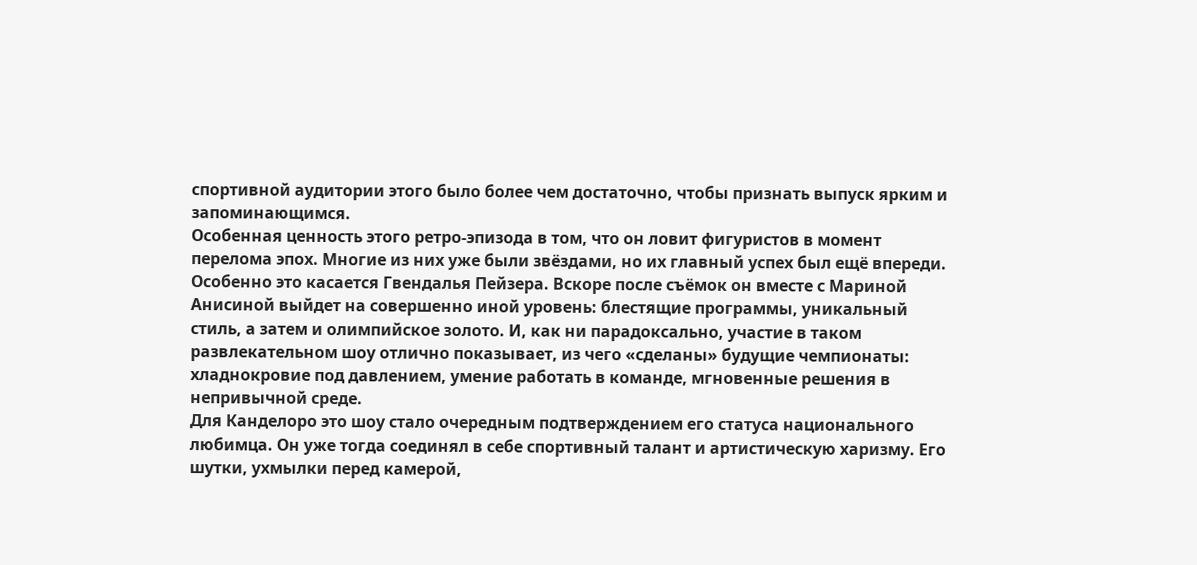спортивной аудитории этого было более чем достаточно, чтобы признать выпуск ярким и запоминающимся.
Особенная ценность этого ретро‑эпизода в том, что он ловит фигуристов в момент перелома эпох. Многие из них уже были звёздами, но их главный успех был ещё впереди. Особенно это касается Гвендалья Пейзера. Вскоре после съёмок он вместе с Мариной Анисиной выйдет на совершенно иной уровень: блестящие программы, уникальный стиль, а затем и олимпийское золото. И, как ни парадоксально, участие в таком развлекательном шоу отлично показывает, из чего «сделаны» будущие чемпионаты: хладнокровие под давлением, умение работать в команде, мгновенные решения в непривычной среде.
Для Канделоро это шоу стало очередным подтверждением его статуса национального любимца. Он уже тогда соединял в себе спортивный талант и артистическую харизму. Его шутки, ухмылки перед камерой,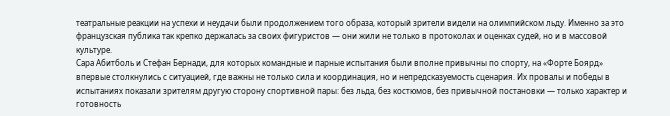театральные реакции на успехи и неудачи были продолжением того образа, который зрители видели на олимпийском льду. Именно за это французская публика так крепко держалась за своих фигуристов — они жили не только в протоколах и оценках судей, но и в массовой культуре.
Сара Абитболь и Стефан Бернади, для которых командные и парные испытания были вполне привычны по спорту, на «Форте Боярд» впервые столкнулись с ситуацией, где важны не только сила и координация, но и непредсказуемость сценария. Их провалы и победы в испытаниях показали зрителям другую сторону спортивной пары: без льда, без костюмов, без привычной постановки — только характер и готовность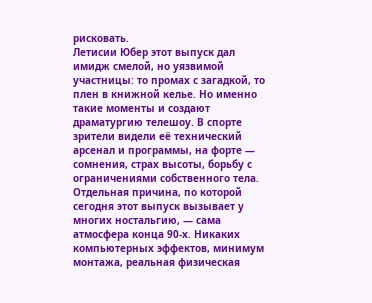рисковать.
Летисии Юбер этот выпуск дал имидж смелой, но уязвимой участницы: то промах с загадкой, то плен в книжной келье. Но именно такие моменты и создают драматургию телешоу. В спорте зрители видели её технический арсенал и программы, на форте — сомнения, страх высоты, борьбу с ограничениями собственного тела.
Отдельная причина, по которой сегодня этот выпуск вызывает у многих ностальгию, — сама атмосфера конца 90‑х. Никаких компьютерных эффектов, минимум монтажа, реальная физическая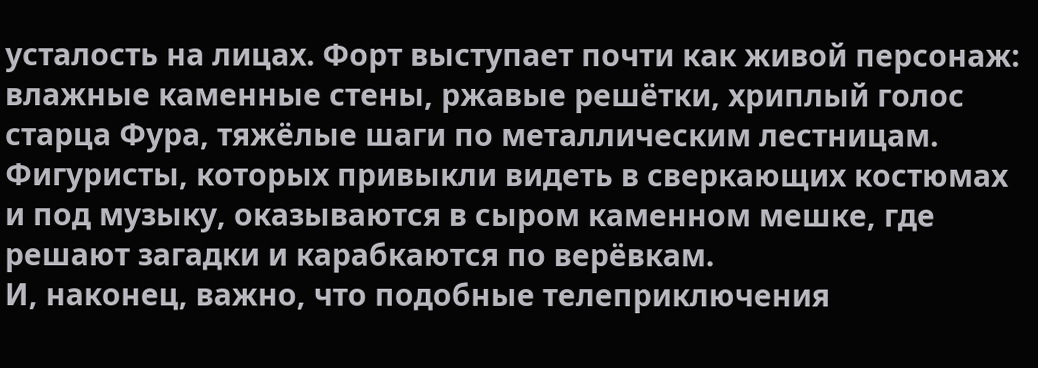усталость на лицах. Форт выступает почти как живой персонаж: влажные каменные стены, ржавые решётки, хриплый голос старца Фура, тяжёлые шаги по металлическим лестницам. Фигуристы, которых привыкли видеть в сверкающих костюмах и под музыку, оказываются в сыром каменном мешке, где решают загадки и карабкаются по верёвкам.
И, наконец, важно, что подобные телеприключения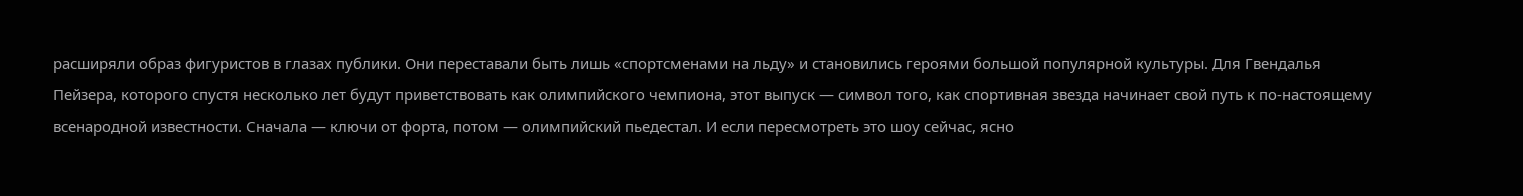расширяли образ фигуристов в глазах публики. Они переставали быть лишь «спортсменами на льду» и становились героями большой популярной культуры. Для Гвендалья Пейзера, которого спустя несколько лет будут приветствовать как олимпийского чемпиона, этот выпуск — символ того, как спортивная звезда начинает свой путь к по‑настоящему всенародной известности. Сначала — ключи от форта, потом — олимпийский пьедестал. И если пересмотреть это шоу сейчас, ясно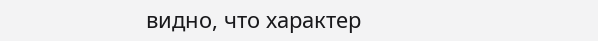видно, что характер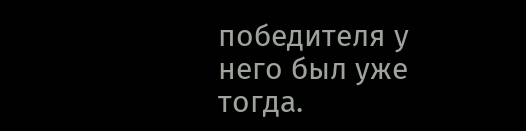победителя у него был уже тогда.